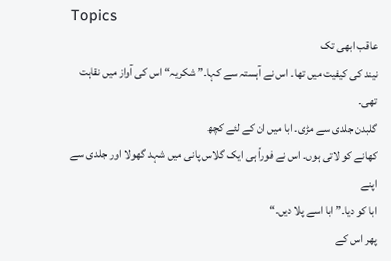Topics
عاقب ابھی تک
نیند کی کیفیت میں تھا۔ اس نے آہستہ سے کہا۔” شکریہ“ اس کی آواز میں نقاہت تھی۔
گلبدن جلدی سے مڑی۔ ابا میں ان کے لئے کچھ
کھانے کو لاتی ہوں۔ اس نے فوراً ہی ایک گلاس پانی میں شہد گھولا اور جلدی سے اپنے
ابا کو دیا۔” ابا اسے پلا دیں۔“
پھر اس کے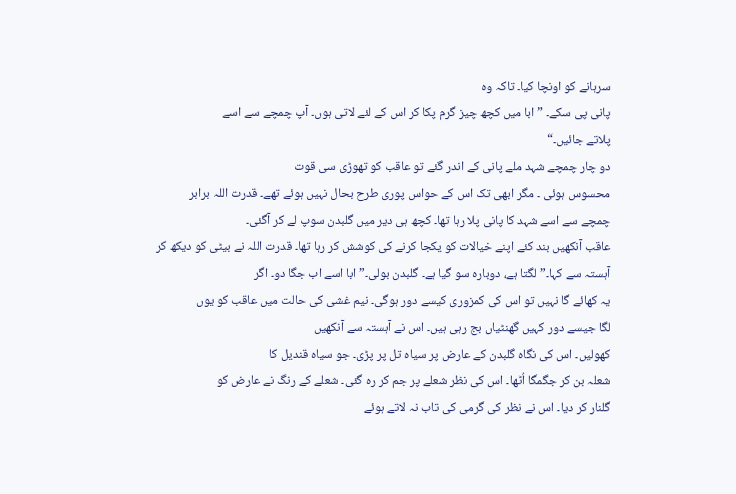سرہانے کو اونچا کیا۔ تاکہ وہ
پانی پی سکے۔ ” ابا میں کچھ چیز گرم پکا کر اس کے لئے لاتی ہوں۔ آپ چمچے سے اسے
پلاتے جائیں۔“
دو چار چمچے شہد ملے پانی کے اندر گئے تو عاقب کو تھوڑی سی قوت
محسوس ہوئی ۔ مگر ابھی تک اس کے حواس پوری طرح بحال نہیں ہوئے تھے۔ قدرت اللہ برابر
چمچے سے اسے شہد کا پانی پلا رہا تھا۔ کچھ ہی دیر میں گلبدن سوپ لے کر آگئی۔
عاقب آنکھیں بند کئے اپنے خیالات کو یکجا کرنے کی کوشش کر رہا تھا۔ قدرت اللہ نے بیٹی کو دیکھ کر
آہستہ سے کہا۔” لگتا ہے، دوبارہ سو گیا ہے۔ گلبدن بولی۔” ابا اسے اب جگا دو۔ اگر
یہ کھائے گا نہیں تو اس کی کمزوری کیسے دور ہوگی۔ نیم غشی کی حالت میں عاقب کو یوں
لگا جیسے دور کہیں گھنٹیاں بج رہی ہیں۔ اس نے آہستہ سے آنکھیں
کھولیں۔ اس کی نگاہ گلبدن کے عارض پر سیاہ تل پر پڑی۔ جو سیاہ قندیل کا
شعلہ بن کر جگمگا اُٹھا۔ اس کی نظر شعلے پر جم کر رہ گئی۔ شعلے کے رنگ نے عارض کو
گلنار کر دیا۔ اس نے نظر کی گرمی کی تاب نہ لاتے ہوئے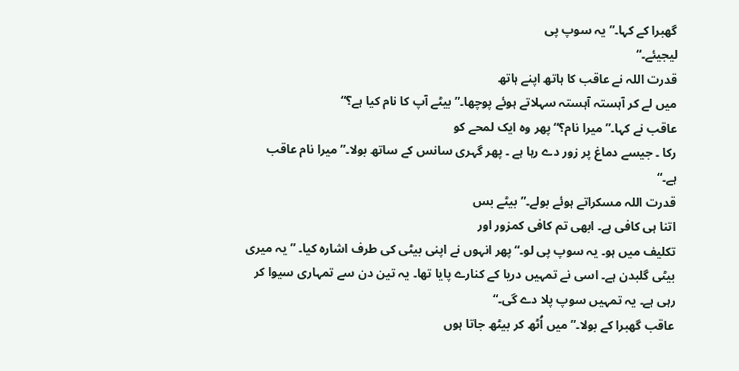گھبرا کے کہا۔” یہ سوپ پی
لیجیئے۔“
قدرت اللہ نے عاقب کا ہاتھ اپنے ہاتھ
میں لے کر آہستہ آہستہ سہلاتے ہوئے پوچھا۔” بیٹے آپ کا نام کیا ہے؟“
عاقب نے کہا۔” میرا نام؟“ پھر وہ ایک لمحے کو
رکا ۔ جیسے دماغ پر زور دے رہا ہے ۔ پھر گہری سانس کے ساتھ بولا۔” میرا نام عاقب
ہے۔“
قدرت اللہ مسکراتے ہوئے بولے۔” بیٹے بس
اتنا ہی کافی ہے۔ ابھی تم کافی کمزور اور
تکلیف میں ہو۔ یہ سوپ پی لو۔“ پھر انہوں نے اپنی بیٹی کی طرف اشارہ کیا۔ ” یہ میری
بیٹی گلبدن ہے۔ اسی نے تمہیں دریا کے کنارے پایا تھا۔ یہ تین دن سے تمہاری سیوا کر
رہی ہے۔ یہ تمہیں سوپ پلا دے گی۔“
عاقب گھبرا کے بولا۔” میں اُٹھ کر بیٹھ جاتا ہوں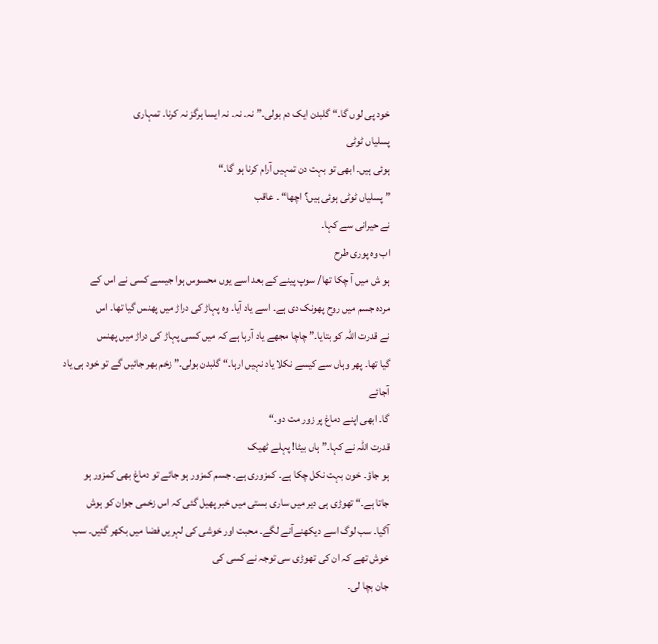خود پی لوں گا۔“ گلبدن ایک دم بولی۔” نہ۔ نہ۔ نہ ایسا ہرگز نہ کرنا۔ تمہاری
پسلیاں ٹوٹی
ہوئی ہیں۔ ابھی تو بہت دن تمہیں آرام کرنا ہو گا۔“
” پسلیاں ٹوٹی ہوئی ہیں؟ اچھا“ ۔ عاقب
نے حیرانی سے کہا۔
اب وہ پوری طرح
ہو ش میں آ چکا تھا/ سوپ پینے کے بعد اسے یوں محسوس ہوا جیسے کسی نے اس کے
مردہ جسم میں روح پھونک دی ہے۔ اسے یاد آیا۔ وہ پہاڑ کی دراڑ میں پھنس گیا تھا۔ اس
نے قدرت اللہ کو بتایا۔” چاچا مجھے یاد آرہا ہے کہ میں کسی پہاڑ کی دراڑ میں پھنس
گیا تھا۔ پھر وہاں سے کیسے نکلا یاد نہیں ارہا۔“ گلبدن بولی۔” زخم بھر جائیں گے تو خود ہی یاد آجائے
گا۔ ابھی اپنے دماغ پر زور مت دو۔“
قدرت اللہ نے کہا۔” ہاں بیٹا! پہلے ٹھیک
ہو جاؤ۔ خون بہت نکل چکا ہے۔ کمزوری ہے۔ جسم کمزور ہو جائے تو دماغ بھی کمزور ہو
جاتا ہے۔“ تھوڑی ہی دیر میں ساری بستی میں خبر پھیل گئی کہ اس زخمی جوان کو ہوش
آگیا۔ سب لوگ اسے دیکھنےآنے لگے۔ محبت اور خوشی کی لہریں فضا میں بکھر گئیں۔ سب
خوش تھے کہ ان کی تھوڑی سی توجہ نے کسی کی
جان بچا لی۔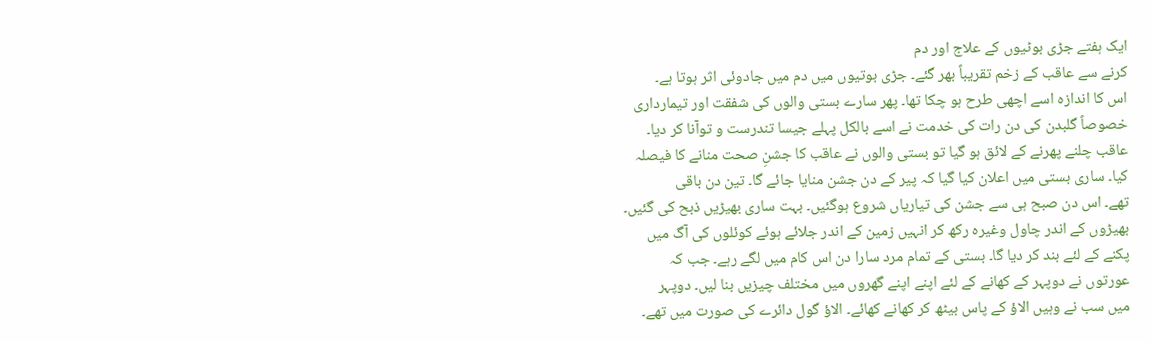ایک ہفتے جڑی بوٹیوں کے علاج اور دم
کرنے سے عاقب کے زخم تقریباً بھر گئے۔ جڑی بوتیوں میں دم میں جادوئی اثر ہوتا ہے۔
اس کا اندازہ اسے اچھی طرح ہو چکا تھا۔ پھر سارے بستی والوں کی شفقت اور تیمارداری
خصوصاً گلبدن کی دن رات کی خدمت نے اسے بالکل پہلے جیسا تندرست و توآنا کر دیا۔
عاقب چلنے پھرنے کے لائق ہو گیا تو بستی والوں نے عاقب کا جشنِ صحت منانے کا فیصلہ
کیا۔ ساری بستی میں اعلان کیا گیا کہ پیر کے دن جشن منایا جائے گا۔ تین دن باقی
تھے۔ اس دن صبح ہی سے جشن کی تیاریاں شروع ہوگئیں۔ بہت ساری بھیڑیں ذبح کی گئیں۔
بھیڑوں کے اندر چاول وغیرہ رکھ کر انہیں زمین کے اندر جلائے ہوئے کوئلوں کی آگ میں
پکنے کے لئے بند کر دیا گا۔ بستی کے تمام مرد سارا دن اس کام میں لگے رہے۔ جب کہ
عورتوں نے دوپہر کے کھانے کے لئے اپنے اپنے گھروں میں مختلف چیزیں بنا لیں۔ دوپہر
میں سب نے وہیں الاؤ کے پاس بیٹھ کر کھانے کھائے۔ الاؤ گول دائرے کی صورت میں تھے۔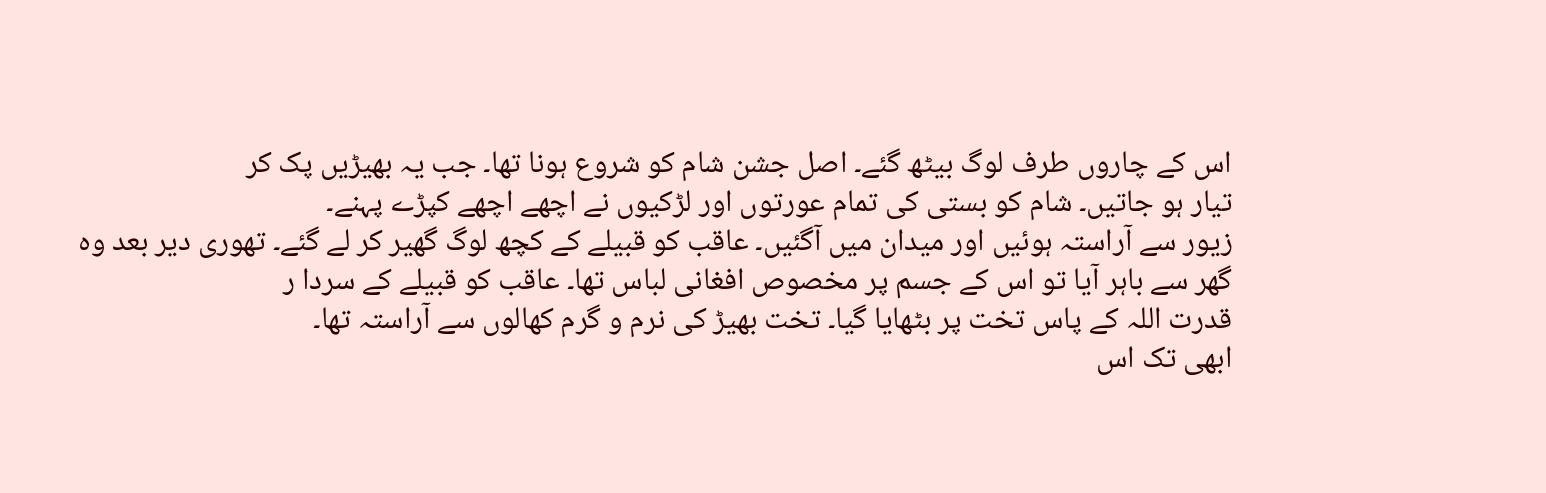اس کے چاروں طرف لوگ بیٹھ گئے۔ اصل جشن شام کو شروع ہونا تھا۔ جب یہ بھیڑیں پک کر
تیار ہو جاتیں۔ شام کو بستی کی تمام عورتوں اور لڑکیوں نے اچھے اچھے کپڑے پہنے۔
زیور سے آراستہ ہوئیں اور میدان میں آگئیں۔ عاقب کو قبیلے کے کچھ لوگ گھیر کر لے گئے۔ تھوری دیر بعد وہ
گھر سے باہر آیا تو اس کے جسم پر مخصوص افغانی لباس تھا۔ عاقب کو قبیلے کے سردا ر
قدرت اللہ کے پاس تخت پر بٹھایا گیا۔ تخت بھیڑ کی نرم و گرم کھالوں سے آراستہ تھا۔
ابھی تک اس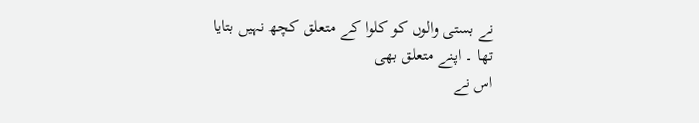نے بستی والوں کو کلوا کے متعلق کچھ نہیں بتایا تھا ۔ اپنے متعلق بھی
اس نے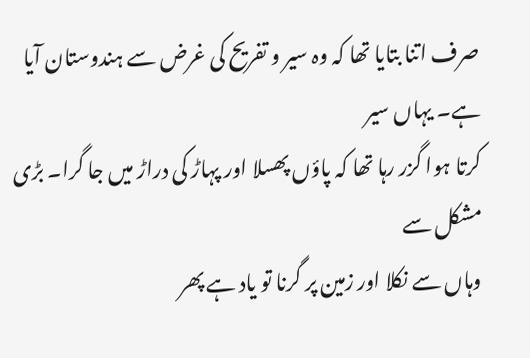صرف اتنا بتایا تھا کہ وہ سیر و تفریح کی غرض سے ہندوستان آیا ہے۔ یہاں سیر
کرتا ہوا گزر رہا تھا کہ پاؤں پھسلا اور پہاڑ کی دراڑ میں جا گرا۔ بڑی مشکل سے
وہاں سے نکلا اور زمین پر گرنا تو یاد ہے پھر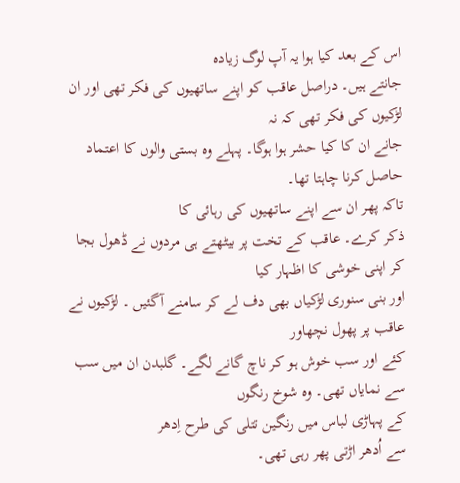اس کے بعد کیا ہوا یہ آپ لوگ زیادہ
جانتے ہیں۔ دراصل عاقب کو اپنے ساتھیوں کی فکر تھی اور ان لڑکیوں کی فکر تھی کہ نہ
جانے ان کا کیا حشر ہوا ہوگا۔ پہلے وہ بستی والوں کا اعتماد حاصل کرنا چاہتا تھا۔
تاکہ پھر ان سے اپنے ساتھیوں کی رہائی کا
ذکر کرے۔ عاقب کے تخت پر بیٹھتے ہی مردوں نے ڈھول بجا کر اپنی خوشی کا اظہار کیا
اور بنی سنوری لڑکیاں بھی دف لے کر سامنے آگئیں ۔ لڑکیوں نے عاقب پر پھول نچھاور
کئے اور سب خوش ہو کر ناچ گانے لگے۔ گلبدن ان میں سب سے نمایاں تھی۔ وہ شوخ رنگوں
کے پہاڑی لباس میں رنگین تتلی کی طرح اِدھر
سے اُدھر اڑتی پھر رہی تھی۔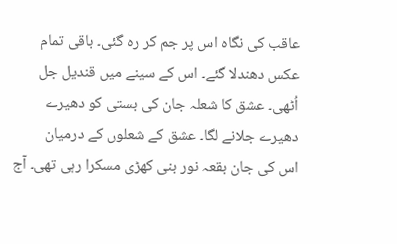عاقب کی نگاہ اس پر جم کر رہ گئی۔ باقی تمام
عکس دھندلا گئے۔ اس کے سینے میں قندیل جل
اُٹھی۔ عشق کا شعلہ جان کی بستی کو دھیرے دھیرے جلانے لگا۔ عشق کے شعلوں کے درمیان
اس کی جان بقعہ نور بنی کھڑی مسکرا رہی تھی۔ آج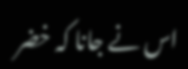اس نے جانا کہ خضر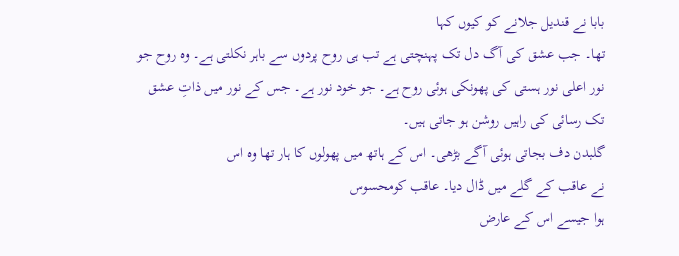بابا نے قندیل جلانے کو کیوں کہا
تھا۔ جب عشق کی آگ دل تک پہنچتی ہے تب ہی روح پردوں سے باہر نکلتی ہے۔ وہ روح جو
نور اعلی نور ہستی کی پھونکی ہوئی روح ہے۔ جو خود نور ہے۔ جس کے نور میں ذاتِ عشق
تک رسائی کی راہیں روشن ہو جاتی ہیں۔
گلبدن دف بجاتی ہوئی آگے بڑھی۔ اس کے ہاتھ میں پھولوں کا ہار تھا وہ اس
نے عاقب کے گلے میں ڈال دیا۔ عاقب کومحسوس
ہوا جیسے اس کے عارض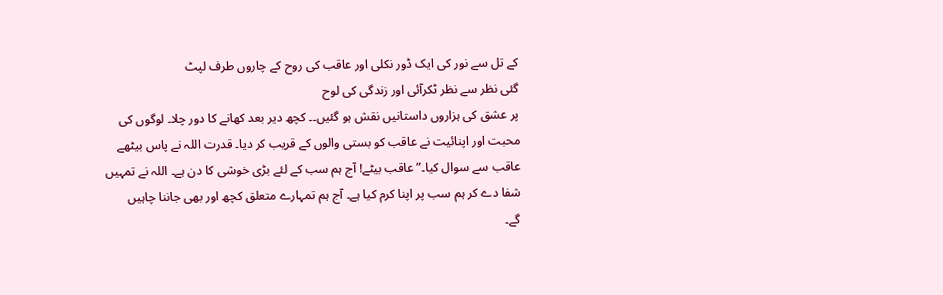کے تل سے نور کی ایک ڈور نکلی اور عاقب کی روح کے چاروں طرف لپٹ
گئی نظر سے نظر ٹکرآئی اور زندگی کی لوح
پر عشق کی ہزاروں داستانیں نقش ہو گئیں۔۔ کچھ دیر بعد کھانے کا دور چلا۔ لوگوں کی
محبت اور اپنائیت نے عاقب کو بستی والوں کے قریب کر دیا۔ قدرت اللہ نے پاس بیٹھے
عاقب سے سوال کیا۔” عاقب بیٹے! آج ہم سب کے لئے بڑی خوشی کا دن ہے۔ اللہ نے تمہیں
شفا دے کر ہم سب پر اپنا کرم کیا ہے۔ آج ہم تمہارے متعلق کچھ اور بھی جاننا چاہیں
گے۔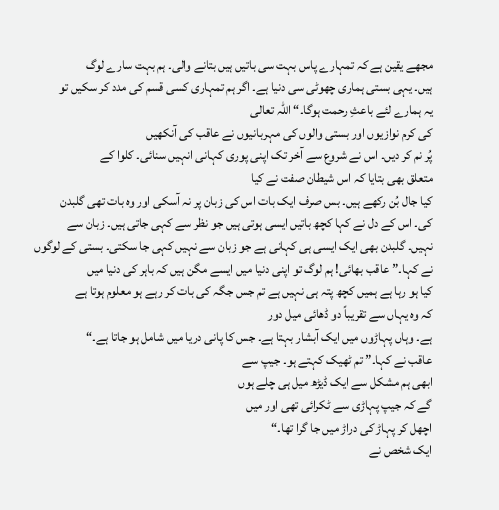مجھے یقین ہے کہ تمہارے پاس بہت سی باتیں ہیں بتانے والی۔ ہم بہت سارے لوگ
ہیں۔ یہی بستی ہماری چھوٹی سی دنیا ہے۔ اگر ہم تمہاری کسی قسم کی مدد کر سکیں تو
یہ ہمارے لئے باعثِ رحمت ہوگا۔“ اللہ تعالی
کی کرم نوازیوں اور بستی والوں کی مہربانیوں نے عاقب کی آنکھیں
پُر نم کر دیں۔ اس نے شروع سے آخر تک اپنی پوری کہانی انہیں سنائی۔ کلوا کے
متعلق بھی بتایا کہ اس شیطان صفت نے کیا
کیا جال بُن رکھے ہیں۔ بس صرف ایک بات اس کی زبان پر نہ آسکی اور وہ بات تھی گلبدن
کی۔ اس کے دل نے کہا کچھ باتیں ایسی ہوتی ہیں جو نظر سے کہی جاتی ہیں۔ زبان سے
نہیں۔ گلبدن بھی ایک ایسی ہی کہانی ہے جو زبان سے نہیں کہی جا سکتی۔ بستی کے لوگوں
نے کہا۔” عاقب بھائی! ہم لوگ تو اپنی دنیا میں ایسے مگن ہیں کہ باہر کی دنیا میں
کیا ہو رہا ہے ہمیں کچھ پتہ ہی نہیں ہے تم جس جگہ کی بات کر رہے ہو معلوم ہوتا ہے
کہ وہ یہاں سے تقریباً دو ڈھائی میل دور
ہے۔ وہاں پہاڑوں میں ایک آبشار بہتا ہے۔ جس کا پانی دریا میں شامل ہو جاتا ہے۔“
عاقب نے کہا۔” تم ٹھیک کہتے ہو۔ جیپ سے
ابھی ہم مشکل سے ایک ڈیڑھ میل ہی چلے ہوں
گے کہ جیپ پہاڑی سے ٹکرائی تھی اور میں
اچھل کر پہاڑ کی دراڑ میں جا گرا تھا۔“
ایک شخص نے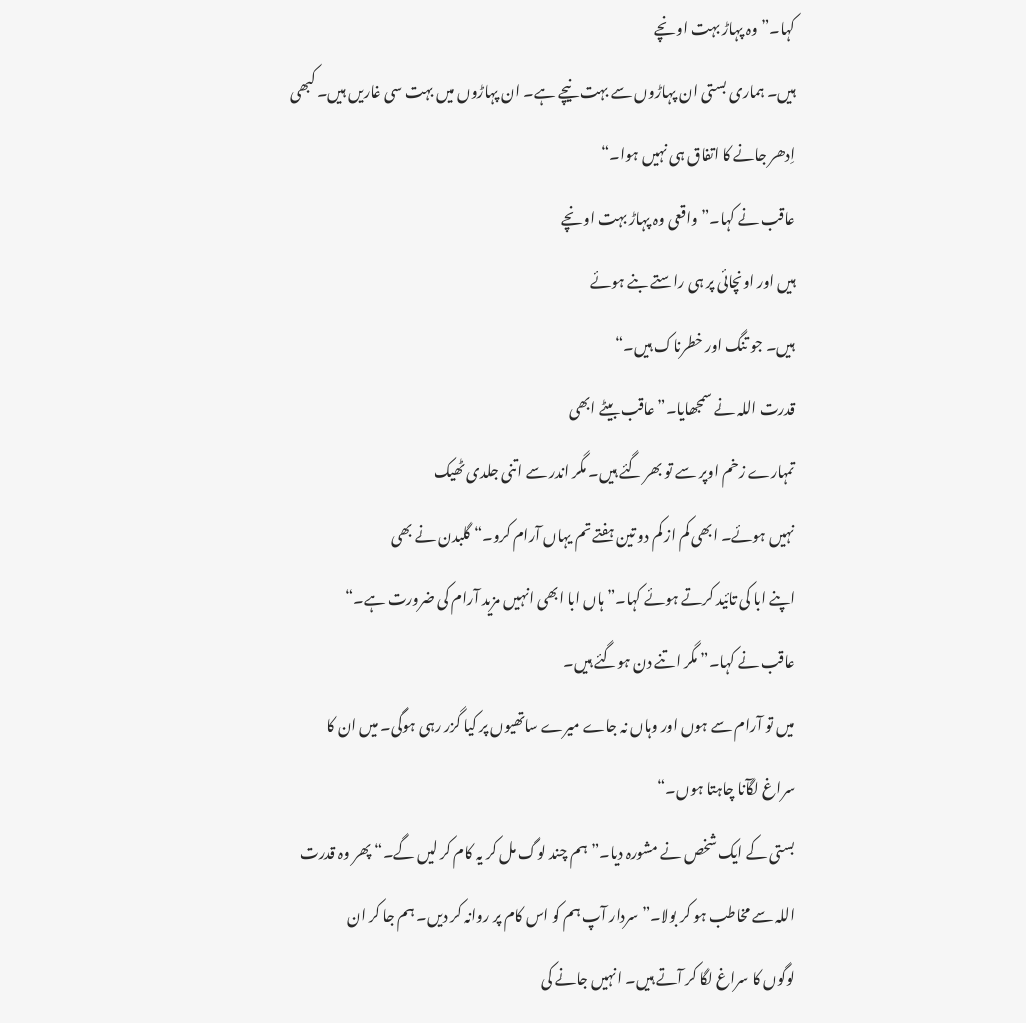کہا۔” وہ پہاڑ بہت اونچے
ہیں۔ ہماری بستی ان پہاڑوں سے بہت نیچے ہے۔ ان پہاڑوں میں بہت سی غاریں ہیں۔ کبھی
اِدھر جانے کا اتفاق ہی نہیں ہوا۔“
عاقب نے کہا۔” واقعی وہ پہاڑ بہت اونچے
ہیں اور اونچائی پر ہی راستے بنے ہوئے
ہیں۔ جو تنگ اور خطرناک ہیں۔“
قدرت اللہ نے سمجھایا۔” عاقب بیٹے ابھی
تمہارے زخم اوپر سے تو بھر گئے ہیں۔ مگر اندر سے اتنی جلدی ٹھیک
نہیں ہوئے۔ ابھی کم از کم دو تین ہفتے تم یہاں آرام کرو۔“ گلبدن نے بھی
اپنے ابا کی تائید کرتے ہوئے کہا۔” ہاں ابا ابھی انہیں مزید آرام کی ضرورت ہے۔“
عاقب نے کہا۔” مگر اتنے دن ہوگئے ہیں۔
میں تو آرام سے ہوں اور وہاں نہ جاے میرے ساتھیوں پر کیا گزر رہی ہوگی۔ میں ان کا
سراغ لگآنا چاہتا ہوں۔“
بستی کے ایک شخص نے مشورہ دیا۔” ہم چند لوگ مل کر یہ کام کر لیں گے۔“ پھر وہ قدرت
اللہ سے مخاطب ہو کر بولا۔” سردار آپ ہم کو اس کام پر روانہ کر دیں۔ ہم جا کر ان
لوگوں کا سراغ لگا کر آتے ہیں۔ انہیں جانے کی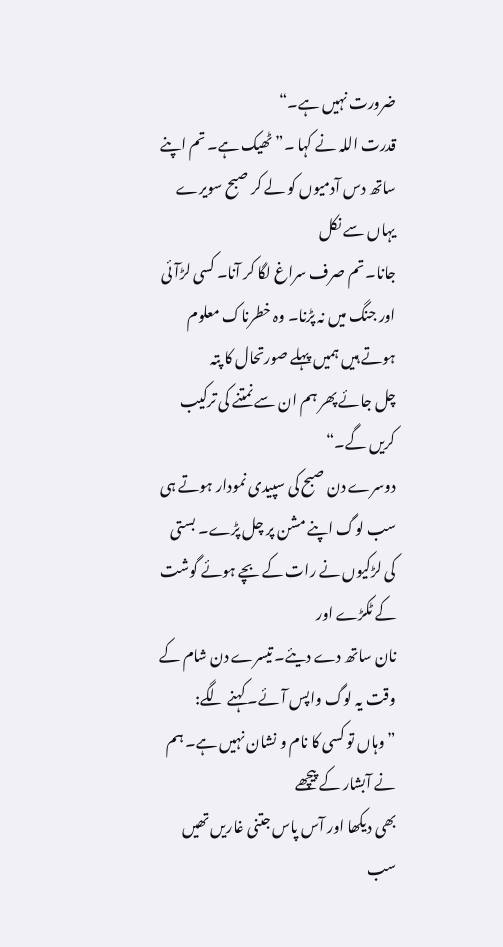ضرورت نہیں ہے۔“
قدرت اللہ نے کہا ۔” ٹھیک ہے۔ تم اپنے
ساتھ دس آدمیوں کو لے کر صبح سویرے یہاں سے نکل
جانا۔ تم صرف سراغ لگا کر آنا۔ کسی لڑآئی
اور جنگ میں نہ پڑنا۔ وہ خطرناک معلوم ہوتے ہیں ہمیں پہلے صورتحال کا پتہ
چل جائے پھر ہم ان سے نمتنے کی ترکیب کریں گے۔“
دوسرے دن صبح کی سپیدی نمودار ہوتے ہی
سب لوگ اپنے مشن پر چل پڑے۔ بستی کی لڑکیوں نے رات کے بچے ہوئے گوشت کے ٹکڑے اور
نان ساتھ دے دیئے۔ تیسرے دن شام کے وقت یہ لوگ واپس آئے۔ کہنے لگے:
” وہاں تو کسی کا نام و نشان نہیں ہے۔ ہم نے آبشار کے پیچھے
بھی دیکھا اور آس پاس جتنی غاریں تھیں سب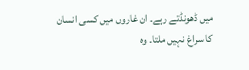میں ڈھونڈتے رہے۔ ان غاروں میں کسی انسان
کا سراغ نہیں ملتا۔ وہ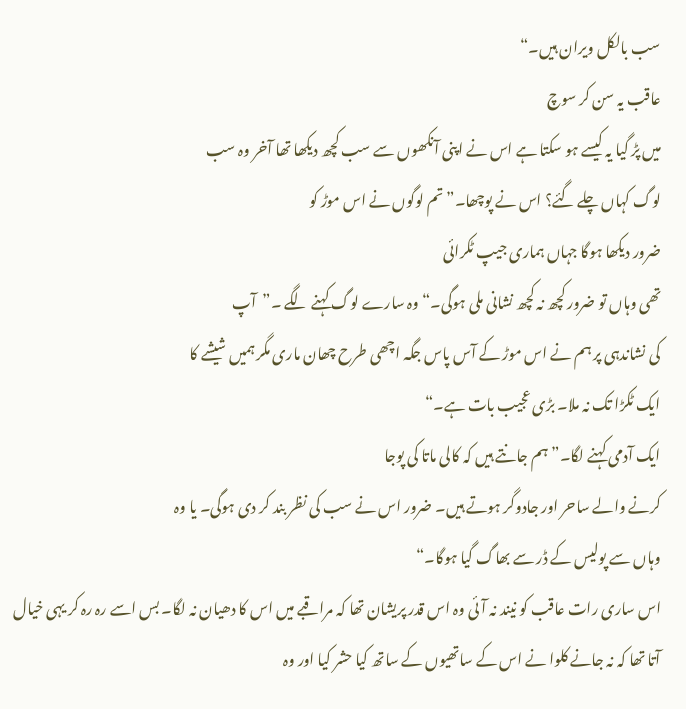سب بالکل ویران ہیں۔“
عاقب یہ سن کر سوچ
میں پڑ گیا یہ کیسے ہو سکتا ہے اس نے اپنی آنکھوں سے سب کچھ دیکھا تھا آخر وہ سب
لوگ کہاں چلے گئے؟ اس نے پوچھا۔” تم لوگوں نے اس موڑ کو
ضرور دیکھا ہوگا جہاں ہماری جیپ ٹکرائی
تھی وہاں تو ضرور کچھ نہ کچھ نشانی ملی ہوگی۔“ وہ سارے لوگ کہنے لگے ۔”آپ
کی نشاندہی پر ہم نے اس موڑ کے آس پاس جگہ اچھی طرح چھان ماری مگر ہمیں شیشے کا
ایک ٹکڑا تک نہ ملا۔ بڑی عجیب بات ہے۔“
ایک آدمی کہنے لگا۔” ہم جانتے ہیں کہ کالی ماتا کی پوجا
کرنے والے ساحر اور جادوگر ہوتے ہیں۔ ضرور اس نے سب کی نظر بند کر دی ہوگی۔ یا وہ
وہاں سے پولیس کے ڈر سے بھاگ گیا ہوگا۔“
اس ساری رات عاقب کو نیند نہ آئی وہ اس قدر پریشان تھا کہ مراقبے میں اس کا دھیان نہ لگا۔ بس اسے رہ رہ کر یہی خیال
آتا تھا کہ نہ جانے کلوا نے اس کے ساتھیوں کے ساتھ کیا حشر کیا اور وہ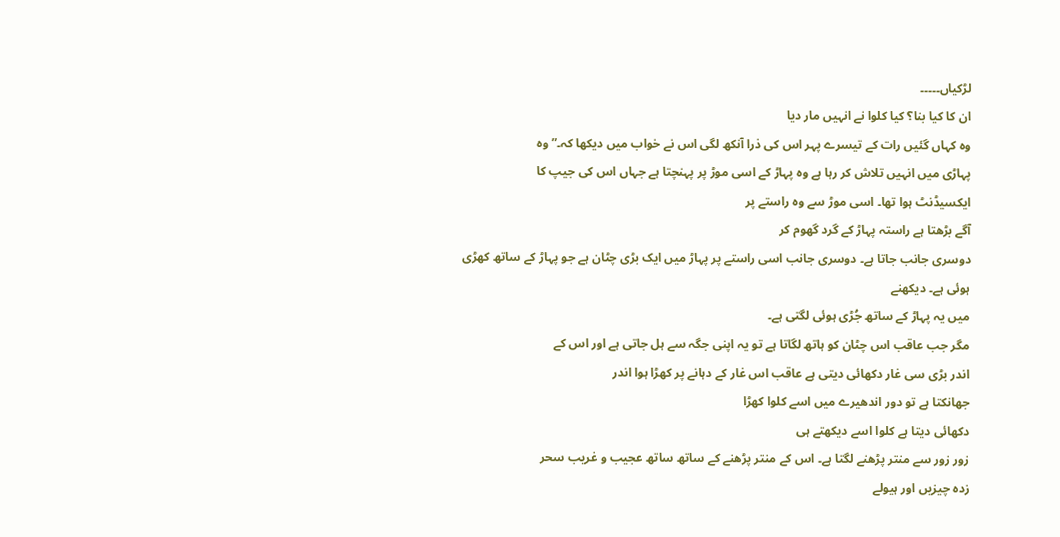لڑکیاں۔۔۔۔۔
ان کا کیا بنا؟ کیا کلوا نے انہیں مار دیا
وہ کہاں گئیں رات کے تیسرے پہر اس کی ذرا آنکھ لگی اس نے خواب میں دیکھا کہ۔” وہ
پہاڑی میں انہیں تلاش کر رہا ہے وہ پہاڑ کے اسی موڑ پر پہنچتا ہے جہاں اس کی جیپ کا
ایکسیڈنٹ ہوا تھا۔ اسی موڑ سے وہ راستے پر
آگے بڑھتا ہے راستہ پہاڑ کے گرد گھوم کر
دوسری جانب جاتا ہے۔ دوسری جانب اسی راستے پر پہاڑ میں ایک بڑی چٹان ہے جو پہاڑ کے ساتھ کھڑی ہوئی ہے۔ دیکھنے
میں یہ پہاڑ کے ساتھ جُڑی ہوئی لگتی ہے۔
مگر جب عاقب اس چٹان کو ہاتھ لگاتا ہے تو یہ اپنی جگہ سے ہل جاتی ہے اور اس کے
اندر بڑی سی غار دکھائی دیتی ہے عاقب اس غار کے دہانے پر کھڑا ہوا اندر
جھانکتا ہے تو دور اندھیرے میں اسے کلوا کھڑا
دکھائی دیتا ہے کلوا اسے دیکھتے ہی
زور زور سے منتر پڑھنے لگتا ہے۔ اس کے منتر پڑھنے کے ساتھ ساتھ عجیب و غریب سحر
زدہ چیزیں اور ہیولے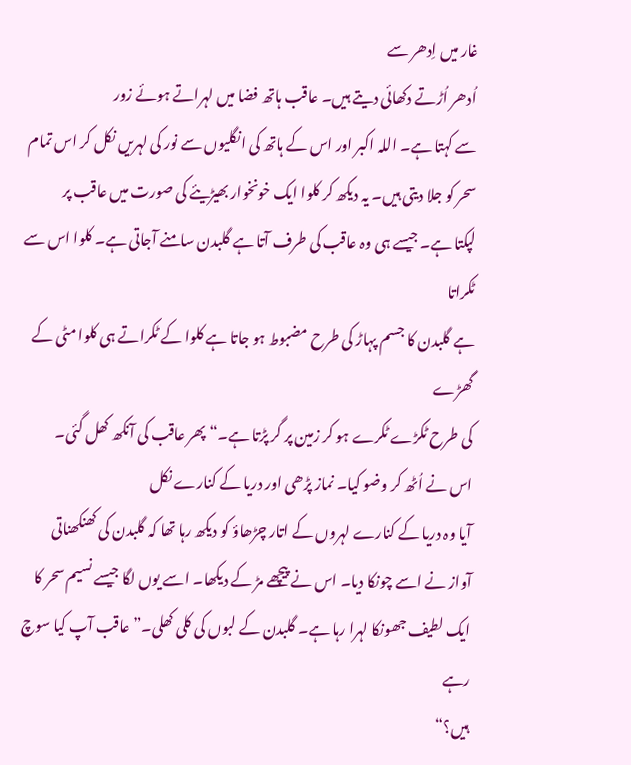غار میں اِدھر سے
اُدھر اُڑتے دکھائی دیتے ہیں۔ عاقب ہاتھ فضا میں لہراتے ہوئے زور
سے کہتا ہے۔ اللہ اکبر اور اس کے ہاتھ کی انگلیوں سے نور کی لہریں نکل کر اس تمام
سحر کو جلا دیتی ہیں۔ یہ دیکھ کر کلوا ایک خونخوار بھیڑیئے کی صورت میں عاقب پر
لپکتا ہے۔ جیسے ہی وہ عاقب کی طرف آتا ہے گلبدن سامنے آجاتی ہے۔ کلوا اس سے ٹکراتا
ہے گلبدن کا جسم پہاڑ کی طرح مضبوط ہو جاتا ہے کلوا کے ٹکراتے ہی کلوا مٹی کے گھڑے
کی طرح ٹکڑے ٹکرے ہو کر زمین پر گر پڑتا ہے۔“ پھر عاقب کی آنکھ کھل گئی۔
اس نے اُٹھ کر وضو کیا۔ نماز پڑھی اور دریا کے کنارے نکل
آیا وہ دریا کے کنارے لہروں کے اتار چڑھاؤ کو دیکھ رہا تھا کہ گلبدن کی کھنکھناتی
آواز نے اسے چونکا دیا۔ اس نے پیچھے مڑ کے دیکھا۔ اسے یوں لگا جیسے نسیم سحر کا
ایک لطیف جھونکا لہرا رہا ہے۔ گلبدن کے لبوں کی کلی کھلی۔” عاقب آپ کیا سوچ رہے
ہیں؟“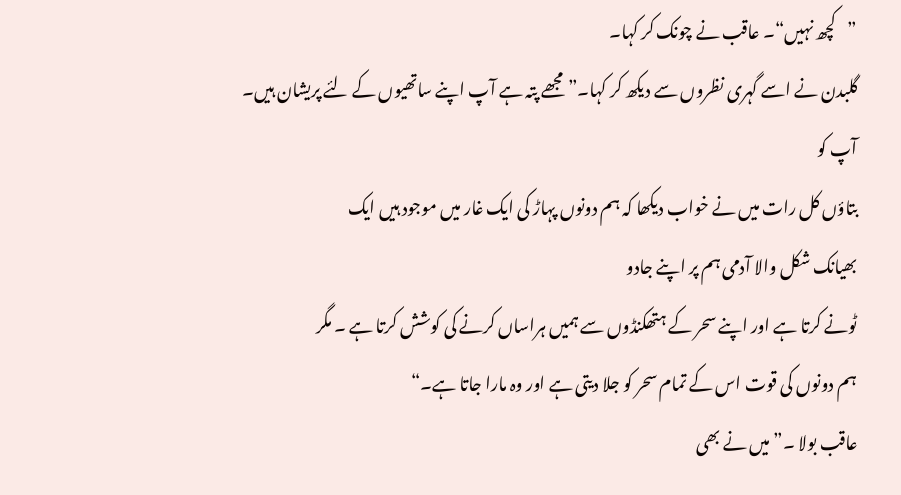”کچھ نہیں“۔ عاقب نے چونک کر کہا۔
گلبدن نے اسے گہری نظروں سے دیکھ کر کہا۔” مجھے پتہ ہے آپ اپنے ساتھیوں کے لئے پریشان ہیں۔ آپ کو
بتاؤں کل رات میں نے خواب دیکھا کہ ہم دونوں پہاڑ کی ایک غار میں موجود ہیں ایک
بھیانک شکل والا آدمی ہم پر اپنے جادو
ٹونے کرتا ہے اور اپنے سحر کے ہتھکنڈوں سے ہمیں ہراساں کرنے کی کوشش کرتا ہے ۔ مگر
ہم دونوں کی قوت اس کے تمام سحر کو جلا دیتی ہے اور وہ مارا جاتا ہے۔“
عاقب بولا ۔” میں نے بھی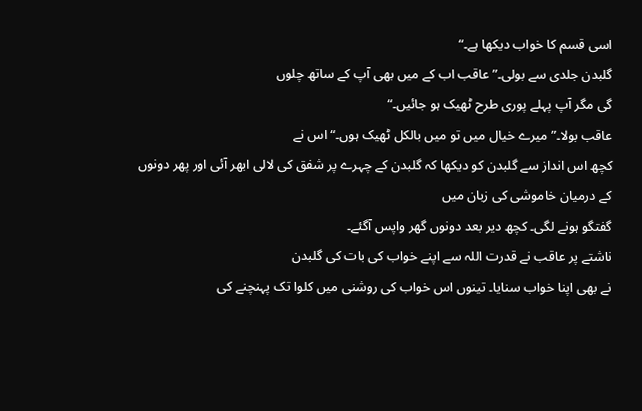اسی قسم کا خواب دیکھا ہے۔“
گلبدن جلدی سے بولی۔” عاقب اب کے میں بھی آپ کے ساتھ چلوں
گی مگر آپ پہلے پوری طرح ٹھیک ہو جائیں۔“
عاقب بولا۔” میرے خیال میں تو میں بالکل ٹھیک ہوں۔“ اس نے
کچھ اس انداز سے گلبدن کو دیکھا کہ گلبدن کے چہرے پر شفق کی لالی ابھر آئی اور پھر دونوں کے درمیان خاموشی کی زبان میں
گفتگو ہونے لگی۔ کچھ دیر بعد دونوں گھر واپس آگئے۔
ناشتے پر عاقب نے قدرت اللہ سے اپنے خواب کی بات کی گلبدن
نے بھی اپنا خواب سنایا۔ تینوں اس خواب کی روشنی میں کلوا تک پہنچنے کی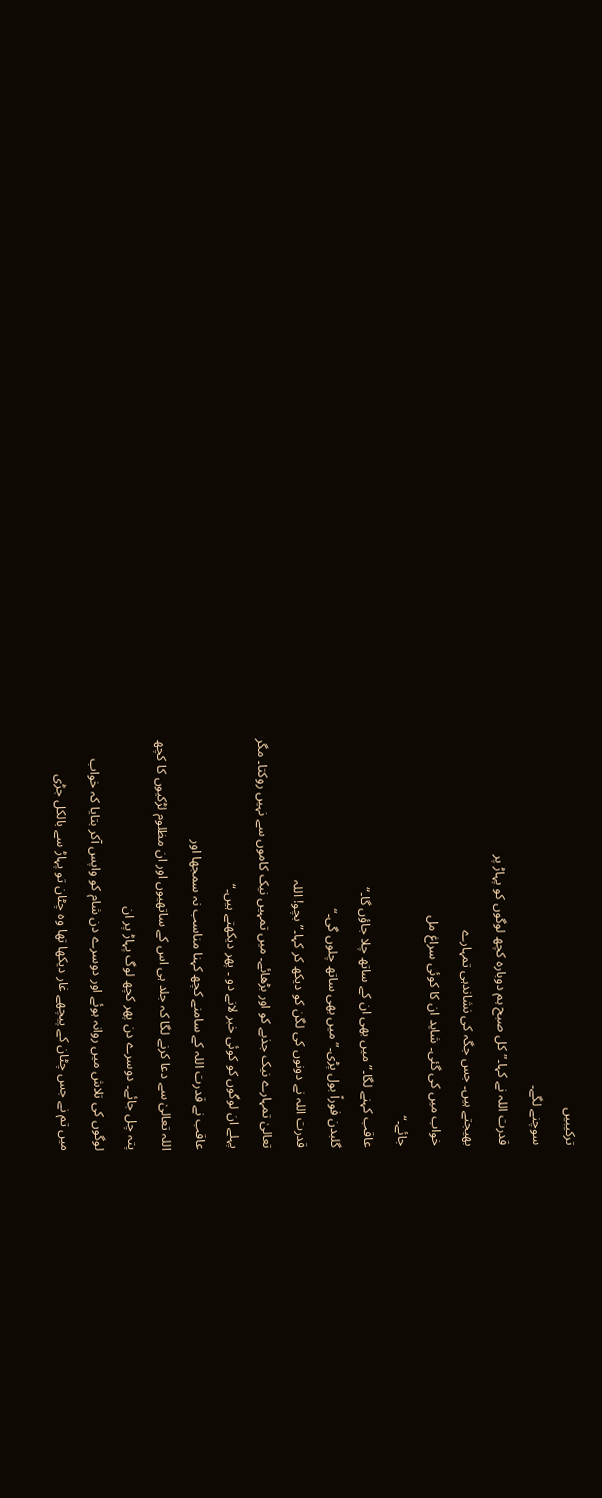ترکیبیں
سوچنے لگے۔
قدرت اللہ نے کہا۔” کل صبح ہم دوبارہ کچھ لوگوں کو پہاڑ پر
بھیجتے ہیں۔ جس جگہ کی نشاندہی تمہارے
خواب میں کی گئی۔ شاید ان کا کوئی سراغ مل
جائے۔“
عاقب کہنے لگا۔” میں بھی ان کے ساتھ چلا جاؤں گا۔“
گلبدن فوراً بول پڑی۔” میں بھی ساتھ چلوں گی۔“
قدرت اللہ نے دونوں کی لگن کو دیکھ کر کہا۔” بچو! اللہ
تعالیٰ تمہارے نیک جذبے کو اور بڑھائے۔ میں تمہیں نیک کاموں سے نہیں روکتا۔ مگر
پہلے ان لوگوں کو کوئی خبر لانے دو ۔ پھر دیکھتے ہیں۔“
عاقب نے قدرت اللہ کے سامنے کچھ کہنا مناسب نہ سمجھا اور
اللہ تعالیٰ سے دعا کرنے لگا کہ جلد ہی اس کے ساتھیوں اور ان مظلوم لڑکیوں کا کچھ
پتہ چل جائے۔ دوسرے دن پھر کچھ لوگ پہاڑ پر ان
لوگوں کی تلاش میں روانہ ہوئے اور دوسرے دن شام کو واپس آکر بتایا کہ خواب
میں تم نے جس چٹان کے پیچھے غار دیکھا تھا وہ چٹان تو پہاڑ سے بالکل جڑی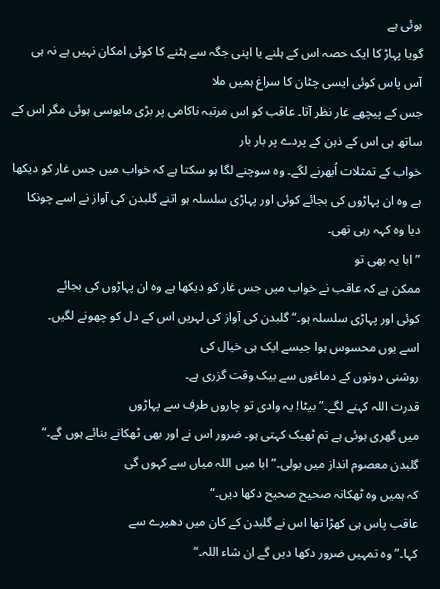ہوئی ہے
گویا پہاڑ کا ایک حصہ اس کے ہلنے یا اپنی جگہ سے ہٹنے کا کوئی امکان نہیں ہے نہ ہی
آس پاس کوئی ایسی چٹان کا سراغ ہمیں ملا
جس کے پیچھے غار نظر آتا۔ عاقب کو اس مرتبہ ناکامی پر بڑی مایوسی ہوئی مگر اس کے
ساتھ ہی اس کے ذہن کے پردے پر بار بار
خواب کے تمثلات اُبھرنے لگے۔ وہ سوچنے لگا ہو سکتا ہے کہ خواب میں جس غار کو دیکھا
ہے وہ ان پہاڑوں کی بجائے کوئی اور پہاڑی سلسلہ ہو اتنے گلبدن کی آواز نے اسے چونکا
دیا وہ کہہ رہی تھی۔
” ابا یہ بھی تو
ممکن ہے کہ عاقب نے خواب میں جس غار کو دیکھا ہے وہ ان پہاڑوں کی بجائے
کوئی اور پہاڑی سلسلہ ہو۔“ گلبدن کی آواز کی لہریں اس کے دل کو چھونے لگیں۔
اسے یوں محسوس ہوا جیسے ایک ہی خیال کی
روشنی دونوں کے دماغوں سے بیک وقت گزری ہے۔
قدرت اللہ کہنے لگے۔” بیٹا! یہ وادی تو چاروں طرف سے پہاڑوں
میں گھری ہوئی ہے تم ٹھیک کہتی ہو۔ ضرور اس نے اور بھی ٹھکانے بنائے ہوں گے۔“
گلبدن معصوم انداز میں بولی۔” ابا میں اللہ میاں سے کہوں گی
کہ ہمیں وہ ٹھکانہ صحیح صحیح دکھا دیں۔“
عاقب پاس ہی کھڑا تھا اس نے گلبدن کے کان میں دھیرے سے
کہا۔” وہ تمہیں ضرور دکھا دیں گے ان شاء اللہ۔“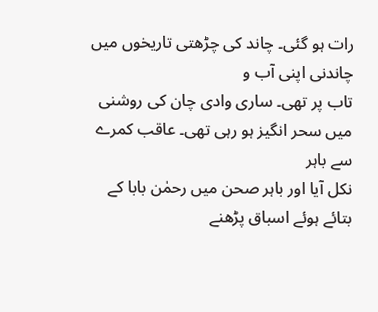رات ہو گئی۔ چاند کی چڑھتی تاریخوں میں چاندنی اپنی آب و
تاب پر تھی۔ ساری وادی چان کی روشنی میں سحر انگیز ہو رہی تھی۔ عاقب کمرے سے باہر
نکل آیا اور باہر صحن میں رحمٰن بابا کے بتائے ہوئے اسباق پڑھنے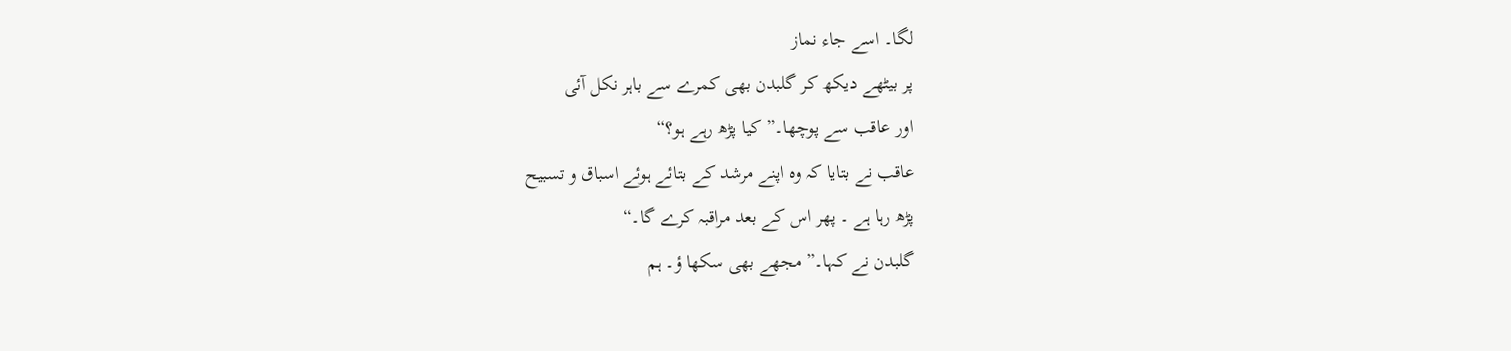لگا۔ اسے جاء نماز
پر بیٹھے دیکھ کر گلبدن بھی کمرے سے باہر نکل آئی
اور عاقب سے پوچھا۔” کیا پڑھ رہے ہو؟“
عاقب نے بتایا کہ وہ اپنے مرشد کے بتائے ہوئے اسباق و تسبیح
پڑھ رہا ہے ۔ پھر اس کے بعد مراقبہ کرے گا۔“
گلبدن نے کہا۔” مجھے بھی سکھا ؤ۔ ہم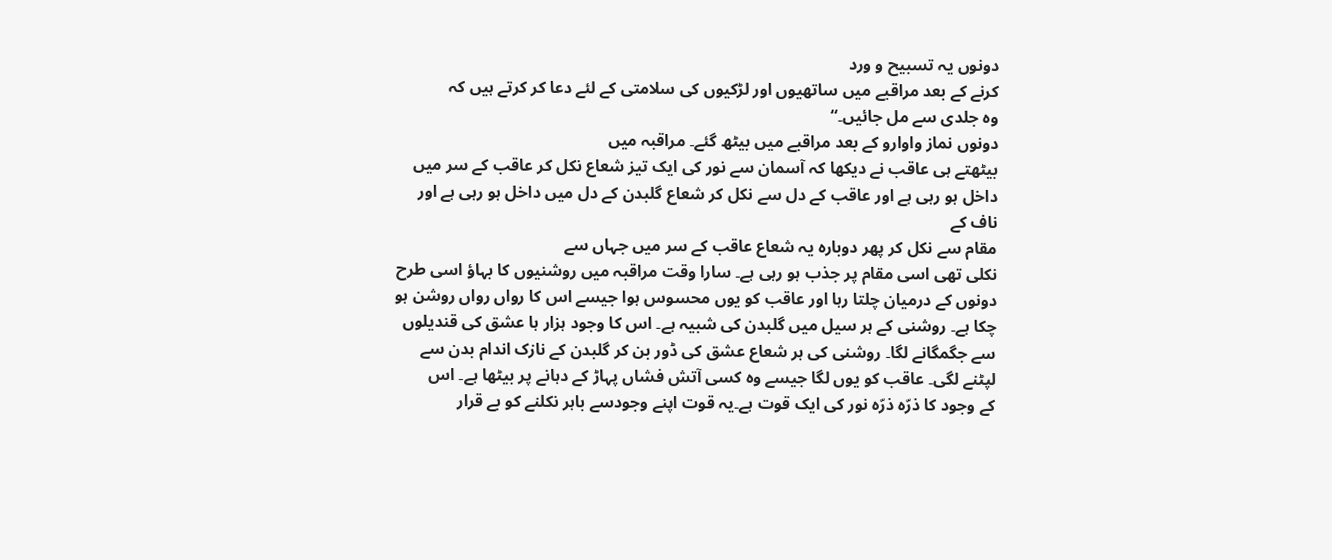دونوں یہ تسبیح و ورد
کرنے کے بعد مراقبے میں ساتھیوں اور لڑکیوں کی سلامتی کے لئے دعا کر کرتے ہیں کہ
وہ جلدی سے مل جائیں۔“
دونوں نماز واوارو کے بعد مراقبے میں بیٹھ گئے۔ مراقبہ میں
بیٹھتے ہی عاقب نے دیکھا کہ آسمان سے نور کی ایک تیز شعاع نکل کر عاقب کے سر میں
داخل ہو رہی ہے اور عاقب کے دل سے نکل کر شعاع گلبدن کے دل میں داخل ہو رہی ہے اور
ناف کے
مقام سے نکل کر پھر دوبارہ یہ شعاع عاقب کے سر میں جہاں سے
نکلی تھی اسی مقام پر جذب ہو رہی ہے۔ سارا وقت مراقبہ میں روشنیوں کا بہاؤ اسی طرح
دونوں کے درمیان چلتا رہا اور عاقب کو یوں محسوس ہوا جیسے اس کا رواں رواں روشن ہو
چکا ہے۔ روشنی کے ہر سیل میں گلبدن کی شبیہ ہے۔ اس کا وجود ہزار ہا عشق کی قندیلوں
سے جگمگانے لگا۔ روشنی کی ہر شعاع عشق کی ڈور بن کر گلبدن کے نازک اندام بدن سے
لپٹنے لگی۔ عاقب کو یوں لگا جیسے وہ کسی آتش فشاں پہاڑ کے دہانے پر بیٹھا ہے۔ اس
کے وجود کا ذرّہ ذرّہ نور کی ایک قوت ہے۔یہ قوت اپنے وجودسے باہر نکلنے کو بے قرار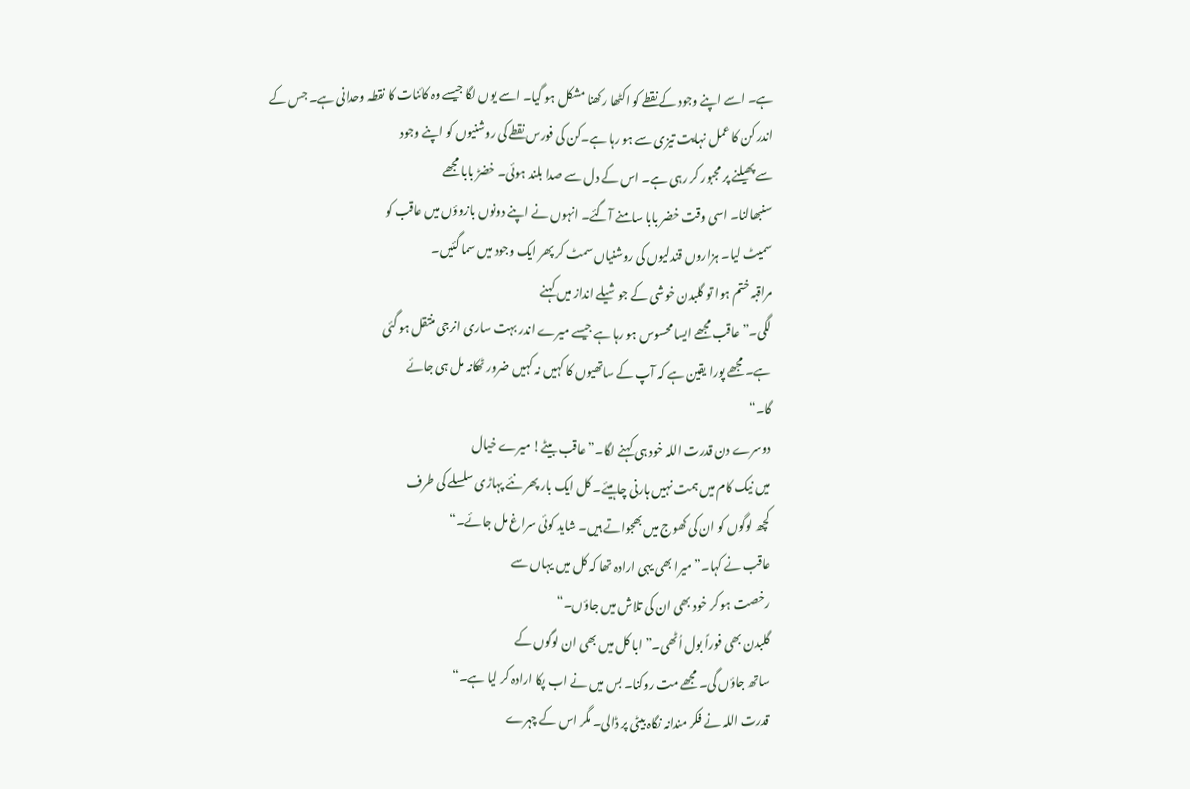ہے۔ اسے اپنے وجود کے نقطے کو اکٹھا رکھنا مشکل ہو گیا۔ اسے یوں لگا جیسے وہ کائنات کا نقطہ وحدانی ہے۔ جس کے
اندر کن کا عمل نہایت تیزی سے ہو رہا ہے۔کن کی فورس نقطے کی روشنیوں کو اپنے وجود
سے پھیلنے پر مجبور کر رہی ہے۔ اس کے دل سے صدا بلند ہوئی۔ خضڑ بابا مجھے
سنبھالنا۔ اسی وقت خضر بابا سامنے آگئے۔ انہوں نے اپنے دونوں بازوؤں میں عاقب کو
سمیٹ لیا۔ ہزاروں قندلیوں کی روشنیاں سمٹ کر پھر ایک وجود میں سما گئیں۔
مراقبہ ختم ہوا تو گلبدن خوشی کے جوشیلے انداز میں کہنے
لگی۔” عاقب مجھے ایسا محسوس ہو رہا ہے جیسے میرے اندر بہت ساری انرجی منتقل ہو گئی
ہے۔ مجھے پورا یقین ہے کہ آپ کے ساتھیوں کا کہیں نہ کہیں ضرور ٹھکانہ مل ہی جائے
گا۔“
دوسرے دن قدرت اللہ خود ہی کہنے لگا۔” عاقب بیٹے! میرے خیال
میں نیک کام میں ہمت نہیں ہارنی چاہیئے۔ کل ایک بار پھر نئے پہاڑی سلسلے کی طرف
کچھ لوگوں کو ان کی کھوج میں بھجواتے ہیں۔ شاید کوئی سراغ مل جائے۔“
عاقب نے کہا۔” میرا بھی یہی ارادہ تھا کہ کل میں یہاں سے
رخصت ہو کر خود بھی ان کی تلاش میں جاؤں۔“
گلبدن بھی فوراً بول اُٹھی۔” ابا کل میں بھی ان لوگوں کے
ساتھ جاؤں گی۔ مجھے مت روکنا۔ بس میں نے اب پکا ارادہ کر لیا ہے۔“
قدرت اللہ نے فکر مندانہ نگاہ بیٹی پر ڈالی۔ مگر اس کے چہرے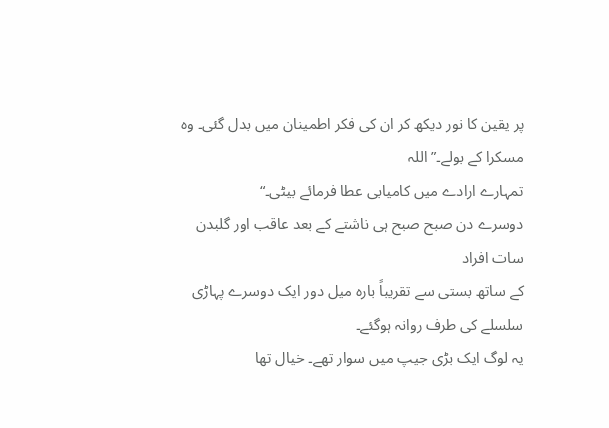پر یقین کا نور دیکھ کر ان کی فکر اطمینان میں بدل گئی۔ وہ مسکرا کے بولے۔” اللہ
تمہارے ارادے میں کامیابی عطا فرمائے بیٹی۔“
دوسرے دن صبح صبح ہی ناشتے کے بعد عاقب اور گلبدن سات افراد
کے ساتھ بستی سے تقریباً بارہ میل دور ایک دوسرے پہاڑی سلسلے کی طرف روانہ ہوگئے۔
یہ لوگ ایک بڑی جیپ میں سوار تھے۔ خیال تھا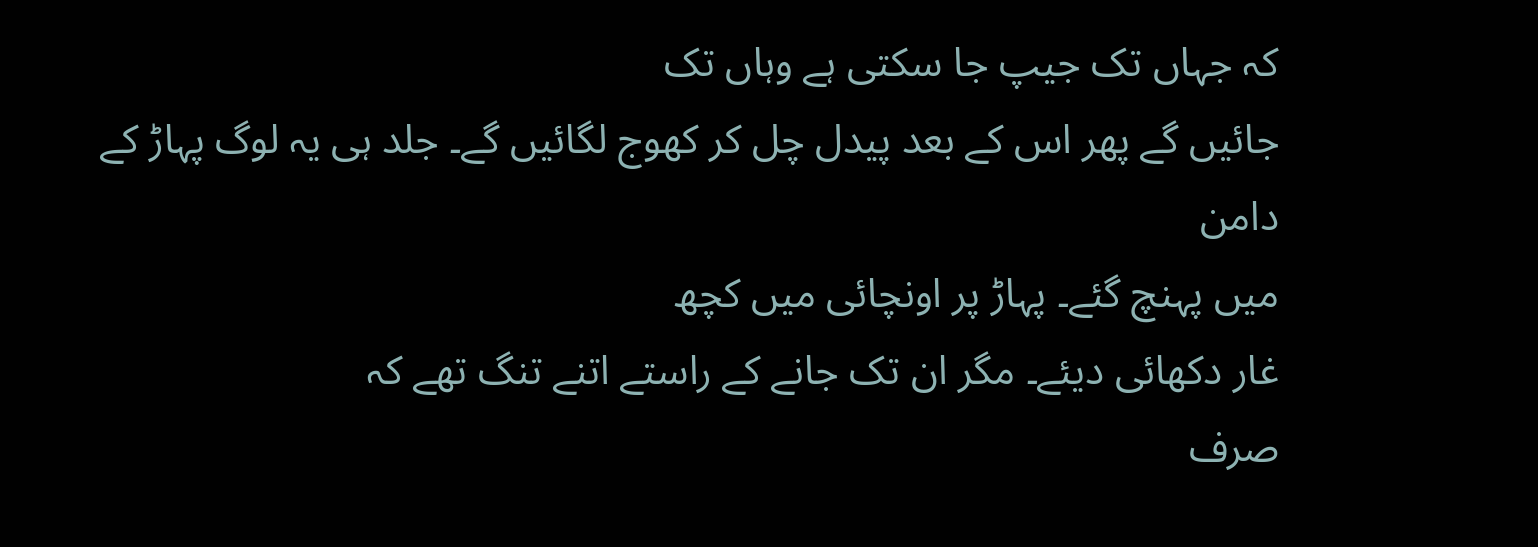کہ جہاں تک جیپ جا سکتی ہے وہاں تک
جائیں گے پھر اس کے بعد پیدل چل کر کھوج لگائیں گے۔ جلد ہی یہ لوگ پہاڑ کے دامن
میں پہنچ گئے۔ پہاڑ پر اونچائی میں کچھ
غار دکھائی دیئے۔ مگر ان تک جانے کے راستے اتنے تنگ تھے کہ
صرف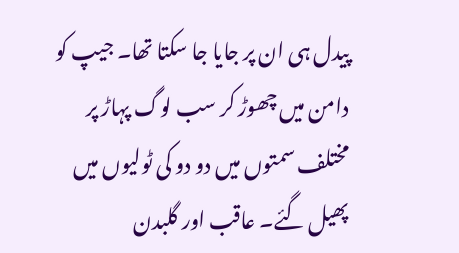پیدل ہی ان پر جایا جا سکتا تھا۔ جیپ کو دامن میں چھوڑ کر سب لوگ پہاڑ پر
مختلف سمتوں میں دو دو کی ٹولیوں میں پھیل گئے۔ عاقب اور گلبدن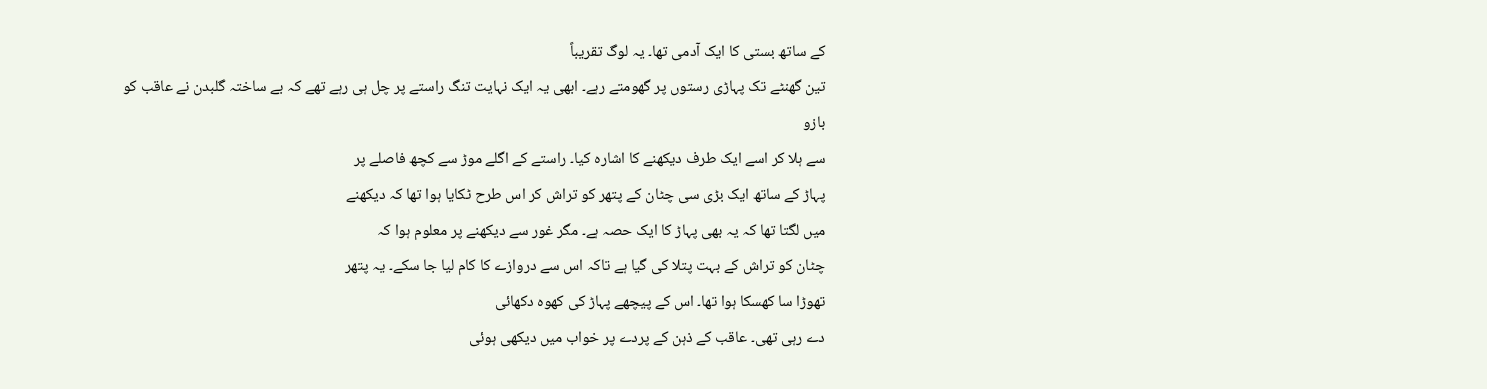کے ساتھ بستی کا ایک آدمی تھا۔ یہ لوگ تقریباً
تین گھنٹے تک پہاڑی رستوں پر گھومتے رہے۔ ابھی یہ ایک نہایت تنگ راستے پر چل ہی رہے تھے کہ بے ساختہ گلبدن نے عاقب کو بازو
سے ہلا کر اسے ایک طرف دیکھنے کا اشارہ کیا۔ راستے کے اگلے موڑ سے کچھ فاصلے پر
پہاڑ کے ساتھ ایک بڑی سی چٹان کے پتھر کو تراش کر اس طرح ٹکایا ہوا تھا کہ دیکھنے
میں لگتا تھا کہ یہ بھی پہاڑ کا ایک حصہ ہے۔ مگر غور سے دیکھنے پر معلوم ہوا کہ
چٹان کو تراش کے بہت پتلا کی گیا ہے تاکہ اس سے دروازے کا کام لیا جا سکے۔ یہ پتھر
تھوڑا سا کھسکا ہوا تھا۔ اس کے پیچھے پہاڑ کی کھوہ دکھائی
دے رہی تھی۔ عاقب کے ذہن کے پردے پر خواب میں دیکھی ہوئی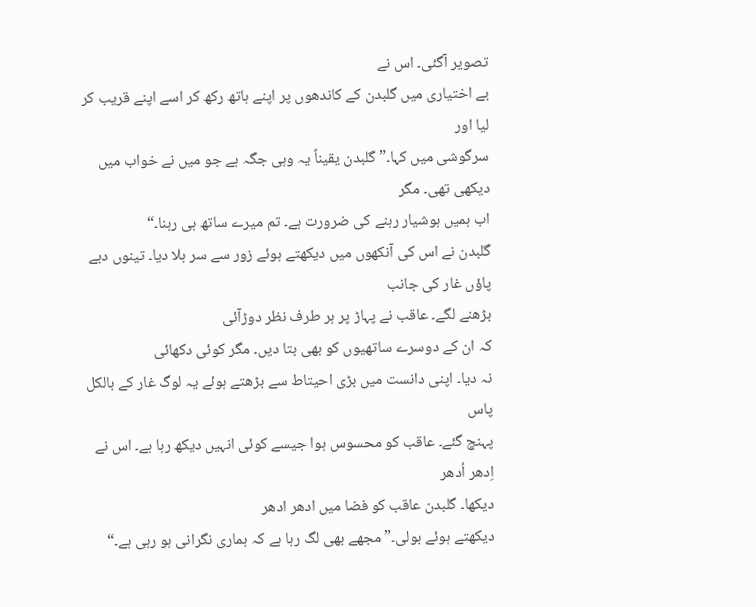تصویر آگئی۔ اس نے
بے اختیاری میں گلبدن کے کاندھوں پر اپنے ہاتھ رکھ کر اسے اپنے قریب کر لیا اور
سرگوشی میں کہا۔” گلبدن یقیناً یہ وہی جگہ ہے جو میں نے خواب میں دیکھی تھی۔ مگر
اب ہمیں ہوشیار رہنے کی ضرورت ہے۔ تم میرے ساتھ ہی رہنا۔“
گلبدن نے اس کی آنکھوں میں دیکھتے ہوئے زور سے سر ہلا دیا۔ تینوں دبے پاؤں غار کی جانب
بڑھنے لگے۔ عاقب نے پہاڑ پر ہر طرف نظر دوڑآئی
کہ ان کے دوسرے ساتھیوں کو بھی بتا دیں۔ مگر کوئی دکھائی
نہ دیا۔ اپنی دانست میں بڑی احیتاط سے بڑھتے ہوئے یہ لوگ غار کے بالکل پاس
پہنچ گئے۔ عاقب کو محسوس ہوا جیسے کوئی انہیں دیکھ رہا ہے۔ اس نے اِدھر اُدھر
دیکھا۔ گلبدن عاقب کو فضا میں ادھر ادھر
دیکھتے ہوئے بولی۔” مجھے بھی لگ رہا ہے کہ ہماری نگرانی ہو رہی ہے۔“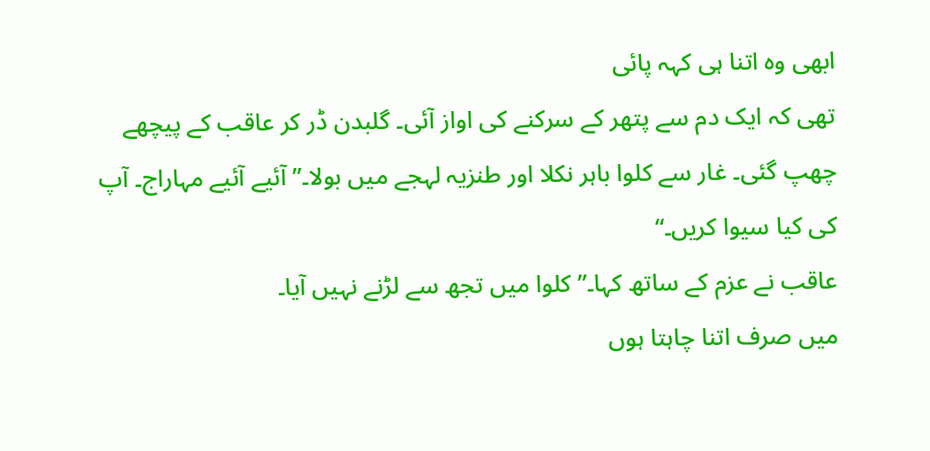ابھی وہ اتنا ہی کہہ پائی
تھی کہ ایک دم سے پتھر کے سرکنے کی اواز آئی۔ گلبدن ڈر کر عاقب کے پیچھے
چھپ گئی۔ غار سے کلوا باہر نکلا اور طنزیہ لہجے میں بولا۔” آئیے آئیے مہاراج۔ آپ
کی کیا سیوا کریں۔“
عاقب نے عزم کے ساتھ کہا۔” کلوا میں تجھ سے لڑنے نہیں آیا۔
میں صرف اتنا چاہتا ہوں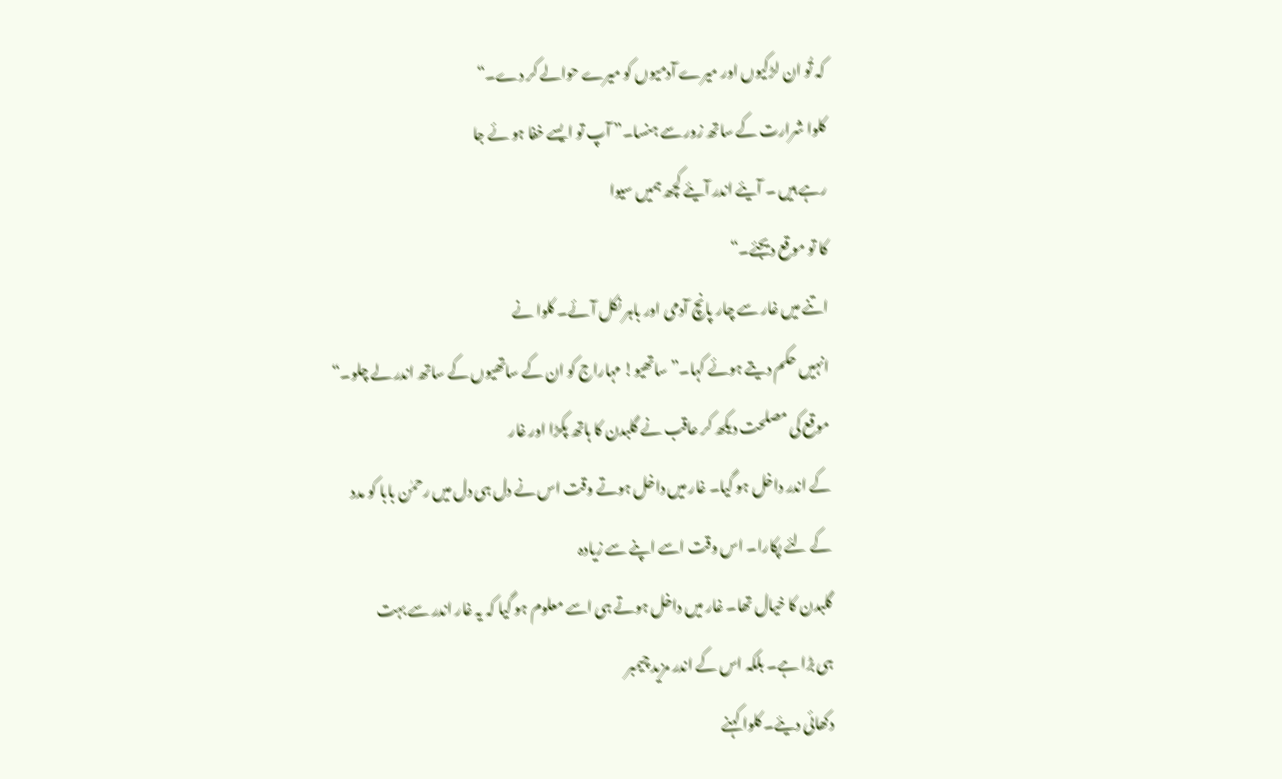کہ تُو ان لڑکیوں اور میرے آدمیوں کو میرے حوالے کر دے۔“
کلوا شرارت کے ساتھ زور سے ہنسا۔” آپ تو ایسے خفا ہو ئے جا
رہے ہیں ۔ آیئے اندر آیئے کچھ ہمیں سیوا
کا تو موقع دیجئے۔“
اتنے میں غار سے چار پانچ آدمی اور باہر نکل آئے۔ کلوا نے
انہیں حکم دیتے ہوئے کہا۔” ساتھیو! مہاراج کو ان کے ساتھیوں کے ساتھ اندر لے چلو۔“
موقع کی مصلحت دیکھ کر عاقب نے گلبدن کا ہاتھ پکڑا اور غار
کے اندر داخل ہو گیا۔ غار میں داخل ہوتے وقت اس نے دل ہی دل میں رحمٰن بابا کو مدد
کے لئے پکارا۔ اس وقت اسے اپنے سے زیادہ
گلبدن کا خیال تھا۔ غار میں داخل ہوتے ہی اسے معلوم ہو گیا کہ یہ غار اندر سے بہت
ہی بڑا ہے۔ بلکہ اس کے اندر مزید چیمبر
دکھائی دیئے۔ کلوا کہنے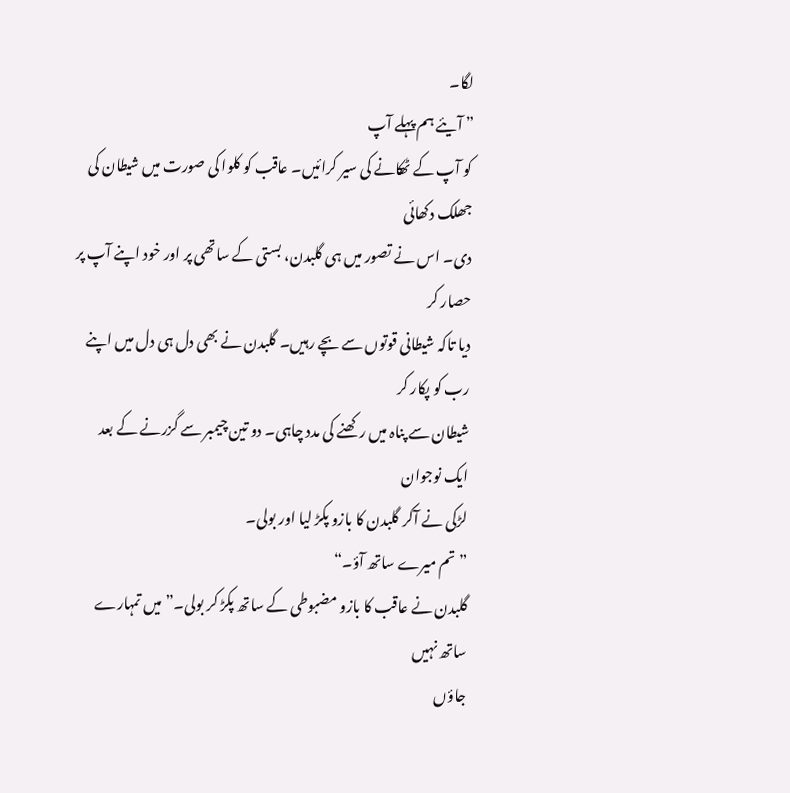لگا۔
” آیئے ہم پہلے آپ
کو آپ کے ٹھکانے کی سیر کرائیں۔ عاقب کو کلوا کی صورت میں شیطان کی جھلک دکھائی
دی۔ اس نے تصور میں ہی گلبدن، بستی کے ساتھی پر اور خود اپنے آپ پر حصار کر
دیا تاکہ شیطانی قوتوں سے بچے رہیں۔ گلبدن نے بھی دل ہی دل میں اپنے رب کو پکار کر
شیطان سے پناہ میں رکھنے کی مدد چاہی۔ دو تین چیمبر سے گزرنے کے بعد ایک نوجوان
لڑکی نے آکر گلبدن کا بازو پکڑ لیا اور بولی۔
”تم میرے ساتھ آؤ۔“
گلبدن نے عاقب کا بازو مضبوطی کے ساتھ پکڑ کر بولی۔” میں تمہارے ساتھ نہیں
جاؤں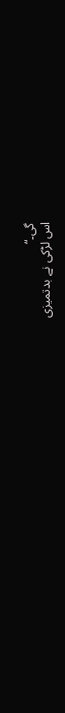گی۔“
اس لڑکی نے بدتمیزی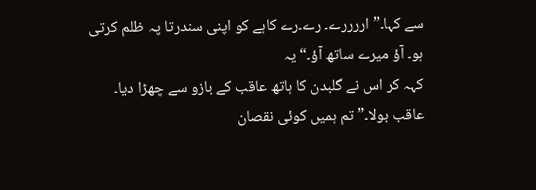سے کہا۔” اررررے۔ رے۔رے کاہے کو اپنی سندرتا پہ ظلم کرتی ہو۔ آؤ میرے ساتھ آؤ۔“ یہ
کہہ کر اس نے گلبدن کا ہاتھ عاقب کے بازو سے چھڑا دیا۔
عاقب بولا۔” تم ہمیں کوئی نقصان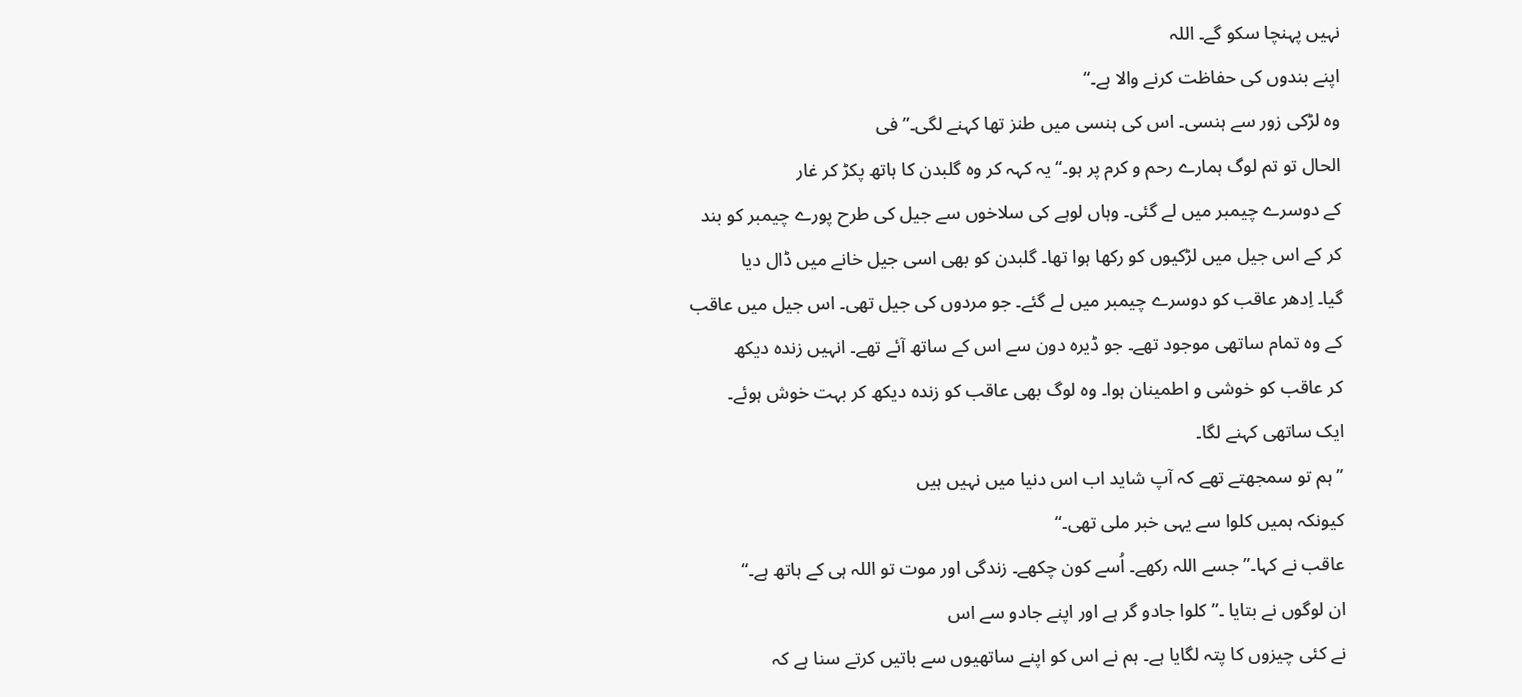نہیں پہنچا سکو گے۔ اللہ
اپنے بندوں کی حفاظت کرنے والا ہے۔“
وہ لڑکی زور سے ہنسی۔ اس کی ہنسی میں طنز تھا کہنے لگی۔” فی
الحال تو تم لوگ ہمارے رحم و کرم پر ہو۔“ یہ کہہ کر وہ گلبدن کا ہاتھ پکڑ کر غار
کے دوسرے چیمبر میں لے گئی۔ وہاں لوہے کی سلاخوں سے جیل کی طرح پورے چیمبر کو بند
کر کے اس جیل میں لڑکیوں کو رکھا ہوا تھا۔ گلبدن کو بھی اسی جیل خانے میں ڈال دیا
گیا۔ اِدھر عاقب کو دوسرے چیمبر میں لے گئے۔ جو مردوں کی جیل تھی۔ اس جیل میں عاقب
کے وہ تمام ساتھی موجود تھے۔ جو ڈیرہ دون سے اس کے ساتھ آئے تھے۔ انہیں زندہ دیکھ
کر عاقب کو خوشی و اطمینان ہوا۔ وہ لوگ بھی عاقب کو زندہ دیکھ کر بہت خوش ہوئے۔
ایک ساتھی کہنے لگا۔
” ہم تو سمجھتے تھے کہ آپ شاید اب اس دنیا میں نہیں ہیں
کیونکہ ہمیں کلوا سے یہی خبر ملی تھی۔“
عاقب نے کہا۔” جسے اللہ رکھے۔ اُسے کون چکھے۔ زندگی اور موت تو اللہ ہی کے ہاتھ ہے۔“
ان لوگوں نے بتایا ۔” کلوا جادو گر ہے اور اپنے جادو سے اس
نے کئی چیزوں کا پتہ لگایا ہے۔ ہم نے اس کو اپنے ساتھیوں سے باتیں کرتے سنا ہے کہ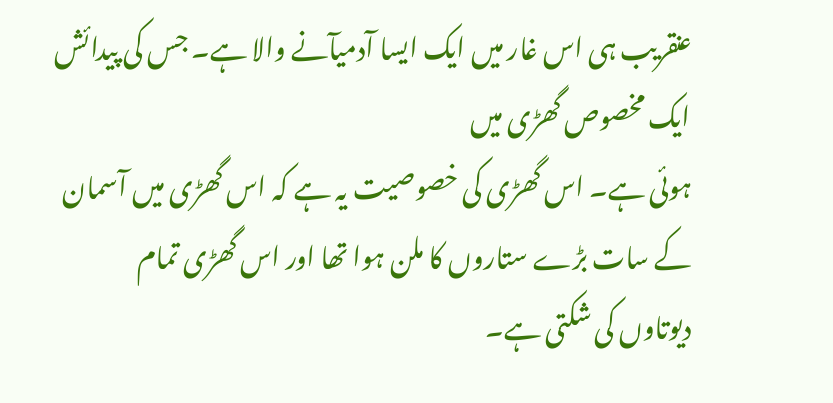عنقریب ہی اس غار میں ایک ایسا آدمیآنے والا ہے۔ جس کی پیدائش ایک مخصوص گھڑی میں
ہوئی ہے۔ اس گھڑی کی خصوصیت یہ ہے کہ اس گھڑی میں آسمان کے سات بڑے ستاروں کا ملن ہوا تھا اور اس گھڑی تمام
دیوتاوں کی شکتی ہے۔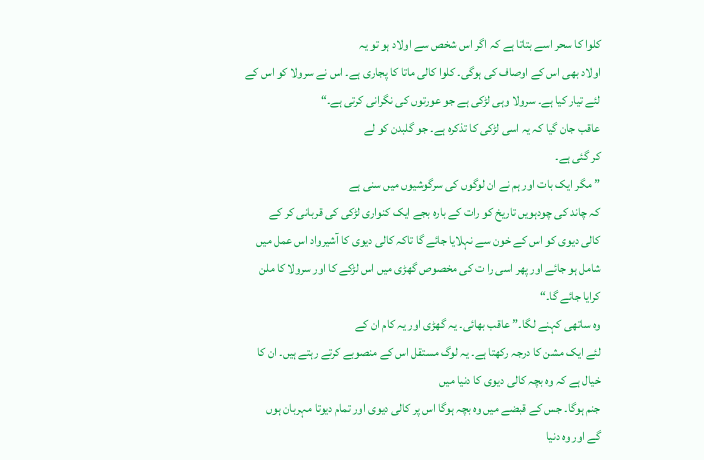کلوا کا سحر اسے بتاتا ہے کہ اگر اس شخص سے اولاد ہو تو یہ
اولاد بھی اس کے اوصاف کی ہوگی۔ کلوا کالی ماتا کا پجاری ہے۔ اس نے سرولا کو اس کے
لئے تیار کیا ہے۔ سرولا وہی لڑکی ہے جو عورتوں کی نگرانی کرتی ہے۔“
عاقب جان گیا کہ یہ اسی لڑکی کا تذکرہ ہے۔ جو گلبدن کو لے
کر گئی ہے۔
” مگر ایک بات اور ہم نے ان لوگوں کی سرگوشیوں میں سنی ہے
کہ چاند کی چودہویں تاریخ کو رات کے بارہ بجے ایک کنواری لڑکی کی قربانی کر کے
کالی دیوی کو اس کے خون سے نہلایا جائے گا تاکہ کالی دیوی کا آشیرواد اس عمل میں
شامل ہو جائے اور پھر اسی را ت کی مخصوص گھڑی میں اس لڑکے کا اور سرولا کا ملن
کرایا جائے گا۔“
وہ ساتھی کہنے لگا۔” عاقب بھائی۔ یہ گھڑی اور یہ کام ان کے
لئے ایک مشن کا درجہ رکھتا ہے۔ یہ لوگ مستقل اس کے منصوبے کرتے رہتے ہیں۔ ان کا
خیال ہے کہ وہ بچہ کالی دیوی کا دنیا میں
جنم ہوگا۔ جس کے قبضے میں وہ بچہ ہوگا اس پر کالی دیوی اور تمام دیوتا مہربان ہوں
گے اور وہ دنیا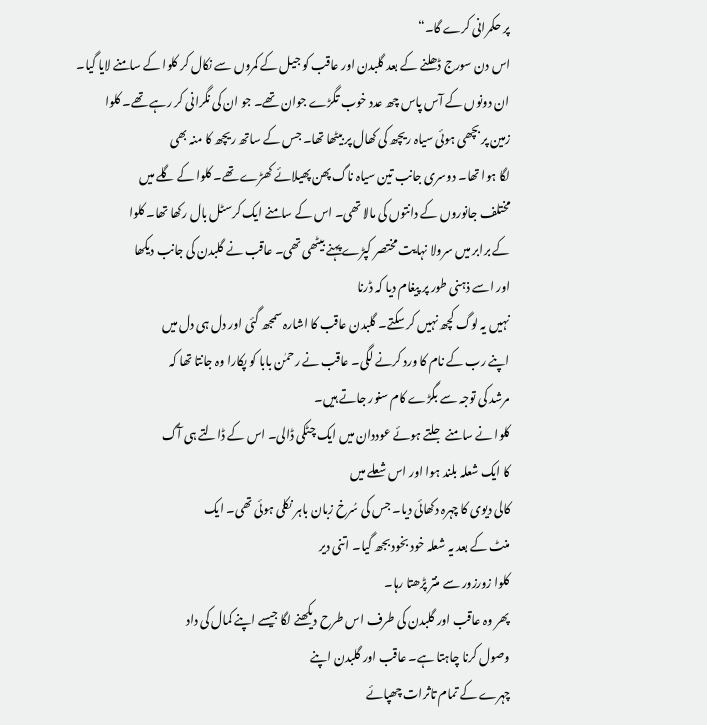پر حکمرانی کرے گا۔“
اس دن سورج ڈھلنے کے بعد گلبدن اور عاقب کو جیل کے کمروں سے نکال کر کلوا کے سامنے لایا گیا۔
ان دونوں کے آس پاس چھ عدد خوب تگڑے جوان تھے۔ جو ان کی نگرانی کر رہے تھے۔ کلوا
زمین پر بچھی ہوئی سیاہ ریچھ کی کھال پر بیٹھا تھا۔ جس کے ساتھ ریچھ کا منہ بھی
لگا ہوا تھا۔ دوسری جانب تین سیاہ ناگ پھن پھیلائے کھڑے تھے۔ کلوا کے گلے میں
مختلف جانوروں کے دانتوں کی مالا تھی۔ اس کے سامنے ایک کرسٹل بال رکھا تھا۔ کلوا
کے برابر میں سرولا نہایت مختصر کپڑے پہنے بیٹھی تھی۔ عاقب نے گلبدن کی جانب دیکھا
اور اسے ذہنی طور پر پیغام دیا کہ ڈرنا
نہیں یہ لوگ کچھ نہیں کر سکتے۔ گلبدن عاقب کا اشارہ سمجھ گئی اور دل ہی دل میں
اپنے رب کے نام کا ورد کرنے لگی۔ عاقب نے رحمٰن بابا کو پکارا وہ جانتا تھا کہ
مرشد کی توجہ سے بگڑے کام سنور جاتے ہیں۔
کلوا نے سامنے جلتے ہوئے عوددان میں ایک چٹکی ڈالی۔ اس کے ڈالتے ہی آگ
کا ایک شعلہ بلند ہوا اور اس شعلے میں
کالی دیوی کا چہرہ دکھائی دیا۔ جس کی سُرخ زبان باہر نکلی ہوئی تھی۔ ایک
منٹ کے بعد یہ شعلہ خود بخود بجھ گیا۔ اتنی دیر
کلوا زورزور سے منتر پڑھتا رہا۔
پھر وہ عاقب اور گلبدن کی طرف اس طرح دیکھنے لگا جیسے اپنے کمال کی داد
وصول کرنا چاہتا ہے۔ عاقب اور گلبدن اپنے
چہرے کے تمام تاثرات چھپائے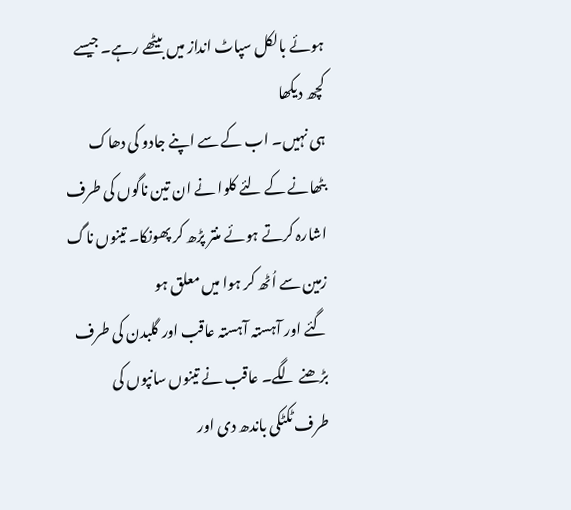ہوئے بالکل سپاٹ انداز میں بیٹھے رہے۔ جیسے کچھ دیکھا
ہی نہیں۔ اب کے سے اپنے جادو کی دھاک بٹھانے کے لئے کلوا نے ان تین ناگوں کی طرف
اشارہ کرتے ہوئے منتر پڑھ کر پھونکا۔ تینوں ناگ زمین سے اُٹھ کر ہوا میں معلق ہو
گئے اور آہستہ آہستہ عاقب اور گلبدن کی طرف بڑھنے لگے۔ عاقب نے تینوں سانپوں کی
طرف ٹکٹکی باندھ دی اور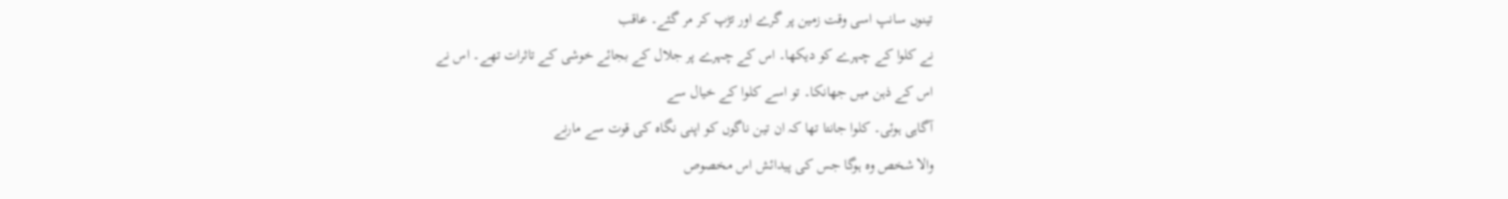تینوں سانپ اسی وقت زمین پر گرے اور تڑپ کر مر گئے۔ عاقب
نے کلوا کے چہرے کو دیکھا۔ اس کے چہرے پر جلال کے بجائے خوشی کے تاثرات تھے۔ اس نے
اس کے ذہن میں جھانکا۔ تو اسے کلوا کے خیال سے
آگاہی ہوئی۔ کلوا جانتا تھا کہ ان تین ناگوں کو اپنی نگاہ کی قوت سے مارنے
والا شخص وہ ہوگا جس کی پیدائش اس مخصوص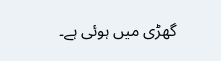گھڑی میں ہوئی ہے۔